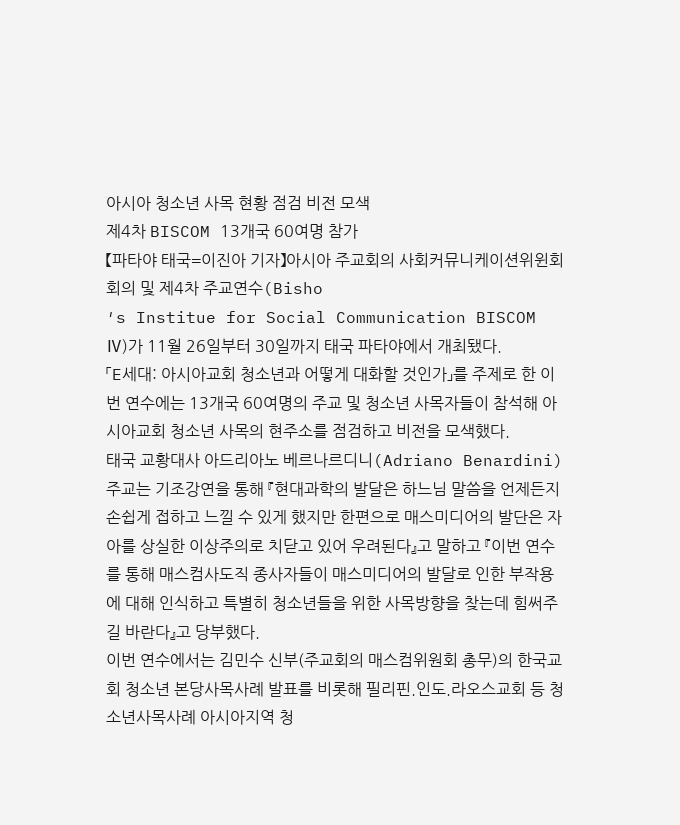아시아 청소년 사목 현황 점검 비전 모색
제4차 BISCOM 13개국 60여명 참가
【파타야 태국=이진아 기자】아시아 주교회의 사회커뮤니케이션위윈회 회의 및 제4차 주교연수(Bisho
′s Institue for Social Communication BISCOM Ⅳ)가 11월 26일부터 30일까지 태국 파타야에서 개최됐다.
「E세대: 아시아교회 청소년과 어떻게 대화할 것인가」를 주제로 한 이번 연수에는 13개국 60여명의 주교 및 청소년 사목자들이 참석해 아시아교회 청소년 사목의 현주소를 점검하고 비전을 모색했다.
태국 교황대사 아드리아노 베르나르디니(Adriano Benardini) 주교는 기조강연을 통해 『현대과학의 발달은 하느님 말씀을 언제든지 손쉽게 접하고 느낄 수 있게 했지만 한편으로 매스미디어의 발단은 자아를 상실한 이상주의로 치닫고 있어 우려된다』고 말하고 『이번 연수를 통해 매스컴사도직 종사자들이 매스미디어의 발달로 인한 부작용에 대해 인식하고 특별히 청소년들을 위한 사목방향을 찾는데 힘써주길 바란다』고 당부했다.
이번 연수에서는 김민수 신부(주교회의 매스컴위원회 총무)의 한국교회 청소년 본당사목사례 발표를 비롯해 필리핀.인도.라오스교회 등 청소년사목사례 아시아지역 청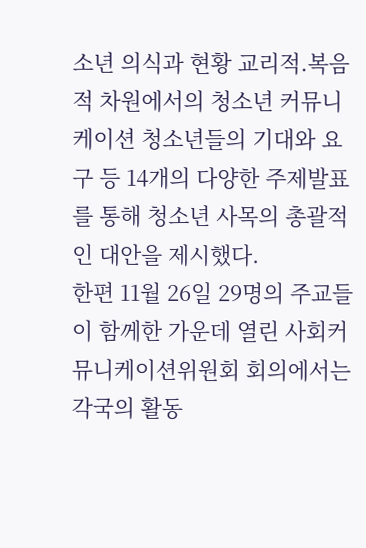소년 의식과 현황 교리적.복음적 차원에서의 청소년 커뮤니케이션 청소년들의 기대와 요구 등 14개의 다양한 주제발표를 통해 청소년 사목의 총괄적인 대안을 제시했다.
한편 11월 26일 29명의 주교들이 함께한 가운데 열린 사회커뮤니케이션위원회 회의에서는 각국의 활동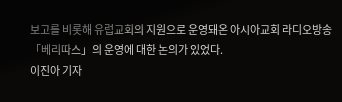보고를 비롯해 유럽교회의 지원으로 운영돼온 아시아교회 라디오방송 「베리따스」의 운영에 대한 논의가 있었다.
이진아 기자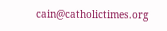cain@catholictimes.org